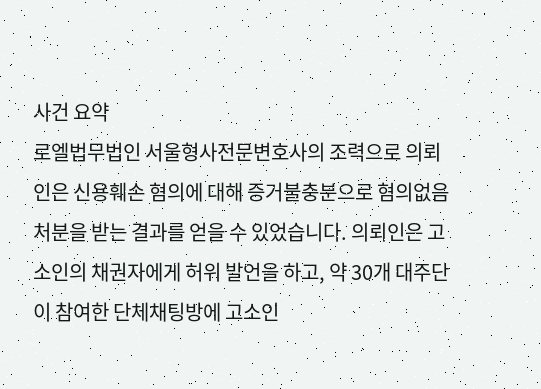사건 요약
로엘법무법인 서울형사전문변호사의 조력으로 의뢰인은 신용훼손 혐의에 대해 증거불충분으로 혐의없음 처분을 받는 결과를 얻을 수 있었습니다. 의뢰인은 고소인의 채권자에게 허위 발언을 하고, 약 30개 대주단이 참여한 단체채팅방에 고소인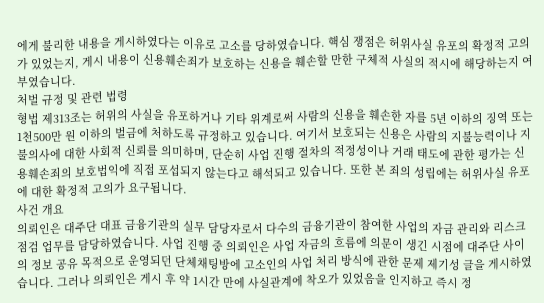에게 불리한 내용을 게시하였다는 이유로 고소를 당하였습니다. 핵심 쟁점은 허위사실 유포의 확정적 고의가 있었는지, 게시 내용이 신용훼손죄가 보호하는 신용을 훼손할 만한 구체적 사실의 적시에 해당하는지 여부였습니다.
처벌 규정 및 관련 법령
형법 제313조는 허위의 사실을 유포하거나 기타 위계로써 사람의 신용을 훼손한 자를 5년 이하의 징역 또는 1천500만 원 이하의 벌금에 처하도록 규정하고 있습니다. 여기서 보호되는 신용은 사람의 지불능력이나 지불의사에 대한 사회적 신뢰를 의미하며, 단순히 사업 진행 절차의 적정성이나 거래 태도에 관한 평가는 신용훼손죄의 보호법익에 직접 포섭되지 않는다고 해석되고 있습니다. 또한 본 죄의 성립에는 허위사실 유포에 대한 확정적 고의가 요구됩니다.
사건 개요
의뢰인은 대주단 대표 금융기관의 실무 담당자로서 다수의 금융기관이 참여한 사업의 자금 관리와 리스크 점검 업무를 담당하였습니다. 사업 진행 중 의뢰인은 사업 자금의 흐름에 의문이 생긴 시점에 대주단 사이의 정보 공유 목적으로 운영되던 단체채팅방에 고소인의 사업 처리 방식에 관한 문제 제기성 글을 게시하였습니다. 그러나 의뢰인은 게시 후 약 1시간 만에 사실관계에 착오가 있었음을 인지하고 즉시 정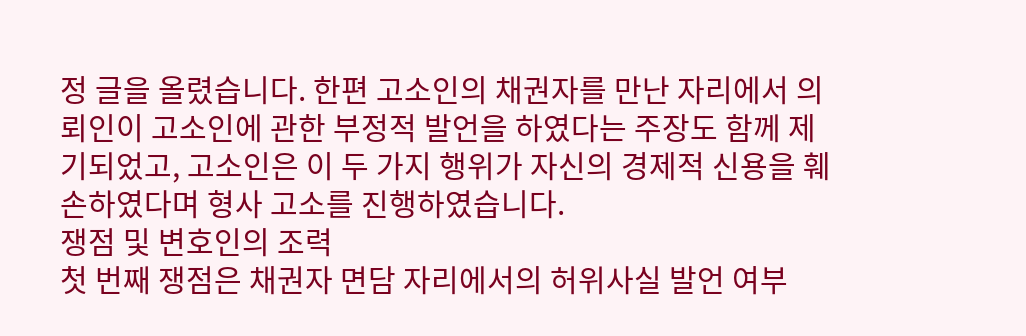정 글을 올렸습니다. 한편 고소인의 채권자를 만난 자리에서 의뢰인이 고소인에 관한 부정적 발언을 하였다는 주장도 함께 제기되었고, 고소인은 이 두 가지 행위가 자신의 경제적 신용을 훼손하였다며 형사 고소를 진행하였습니다.
쟁점 및 변호인의 조력
첫 번째 쟁점은 채권자 면담 자리에서의 허위사실 발언 여부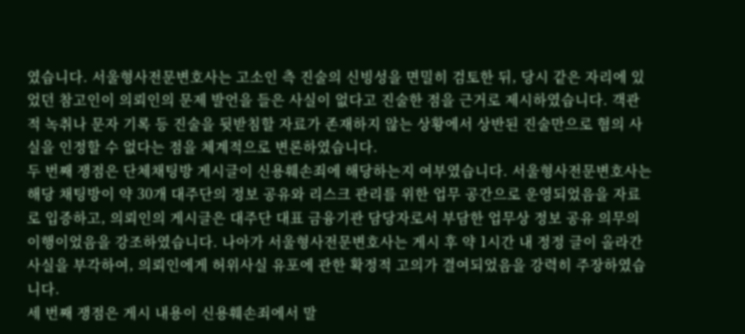였습니다. 서울형사전문변호사는 고소인 측 진술의 신빙성을 면밀히 검토한 뒤, 당시 같은 자리에 있었던 참고인이 의뢰인의 문제 발언을 들은 사실이 없다고 진술한 점을 근거로 제시하였습니다. 객관적 녹취나 문자 기록 등 진술을 뒷받침할 자료가 존재하지 않는 상황에서 상반된 진술만으로 혐의 사실을 인정할 수 없다는 점을 체계적으로 변론하였습니다.
두 번째 쟁점은 단체채팅방 게시글이 신용훼손죄에 해당하는지 여부였습니다. 서울형사전문변호사는 해당 채팅방이 약 30개 대주단의 정보 공유와 리스크 관리를 위한 업무 공간으로 운영되었음을 자료로 입증하고, 의뢰인의 게시글은 대주단 대표 금융기관 담당자로서 부담한 업무상 정보 공유 의무의 이행이었음을 강조하였습니다. 나아가 서울형사전문변호사는 게시 후 약 1시간 내 정정 글이 올라간 사실을 부각하여, 의뢰인에게 허위사실 유포에 관한 확정적 고의가 결여되었음을 강력히 주장하였습니다.
세 번째 쟁점은 게시 내용이 신용훼손죄에서 말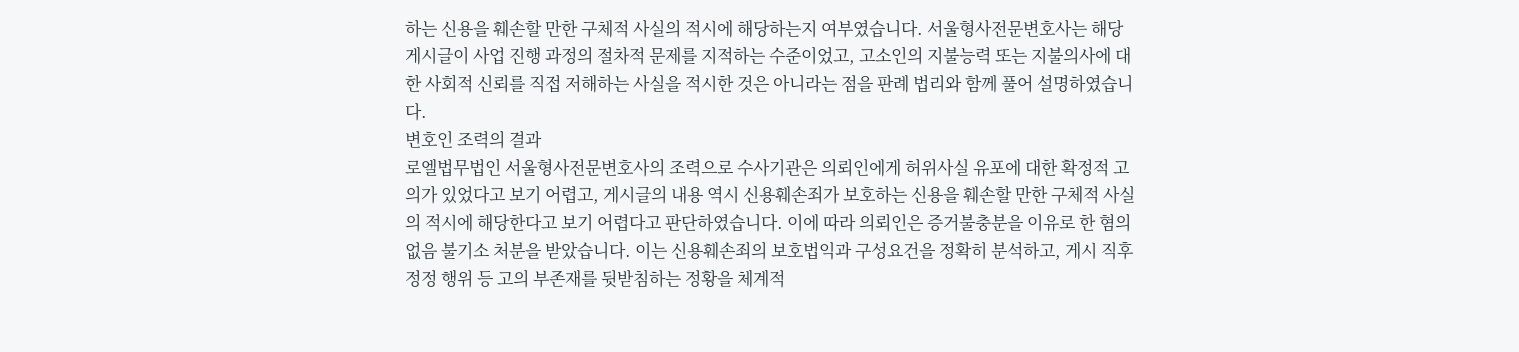하는 신용을 훼손할 만한 구체적 사실의 적시에 해당하는지 여부였습니다. 서울형사전문변호사는 해당 게시글이 사업 진행 과정의 절차적 문제를 지적하는 수준이었고, 고소인의 지불능력 또는 지불의사에 대한 사회적 신뢰를 직접 저해하는 사실을 적시한 것은 아니라는 점을 판례 법리와 함께 풀어 설명하였습니다.
변호인 조력의 결과
로엘법무법인 서울형사전문변호사의 조력으로 수사기관은 의뢰인에게 허위사실 유포에 대한 확정적 고의가 있었다고 보기 어렵고, 게시글의 내용 역시 신용훼손죄가 보호하는 신용을 훼손할 만한 구체적 사실의 적시에 해당한다고 보기 어렵다고 판단하였습니다. 이에 따라 의뢰인은 증거불충분을 이유로 한 혐의없음 불기소 처분을 받았습니다. 이는 신용훼손죄의 보호법익과 구성요건을 정확히 분석하고, 게시 직후 정정 행위 등 고의 부존재를 뒷받침하는 정황을 체계적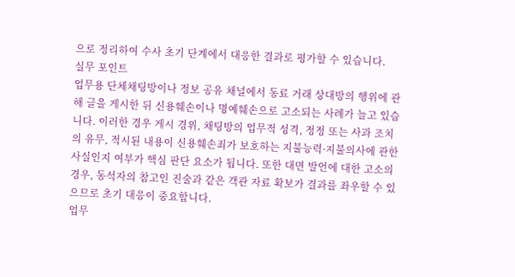으로 정리하여 수사 초기 단계에서 대응한 결과로 평가할 수 있습니다.
실무 포인트
업무용 단체채팅방이나 정보 공유 채널에서 동료 거래 상대방의 행위에 관해 글을 게시한 뒤 신용훼손이나 명예훼손으로 고소되는 사례가 늘고 있습니다. 이러한 경우 게시 경위, 채팅방의 업무적 성격, 정정 또는 사과 조치의 유무, 적시된 내용이 신용훼손죄가 보호하는 지불능력·지불의사에 관한 사실인지 여부가 핵심 판단 요소가 됩니다. 또한 대면 발언에 대한 고소의 경우, 동석자의 참고인 진술과 같은 객관 자료 확보가 결과를 좌우할 수 있으므로 초기 대응이 중요합니다.
업무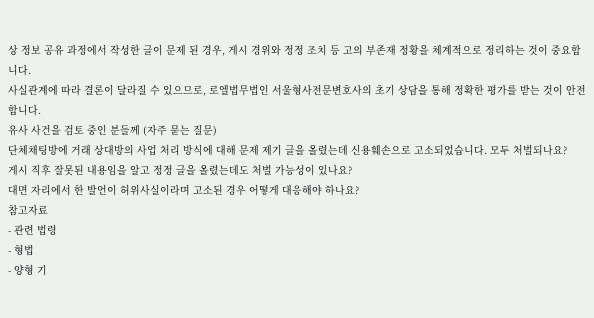상 정보 공유 과정에서 작성한 글이 문제 된 경우, 게시 경위와 정정 조치 등 고의 부존재 정황을 체계적으로 정리하는 것이 중요합니다.
사실관계에 따라 결론이 달라질 수 있으므로, 로엘법무법인 서울형사전문변호사의 초기 상담을 통해 정확한 평가를 받는 것이 안전합니다.
유사 사건을 검토 중인 분들께 (자주 묻는 질문)
단체채팅방에 거래 상대방의 사업 처리 방식에 대해 문제 제기 글을 올렸는데 신용훼손으로 고소되었습니다. 모두 처벌되나요?
게시 직후 잘못된 내용임을 알고 정정 글을 올렸는데도 처벌 가능성이 있나요?
대면 자리에서 한 발언이 허위사실이라며 고소된 경우 어떻게 대응해야 하나요?
참고자료
- 관련 법령
- 형법
- 양형 기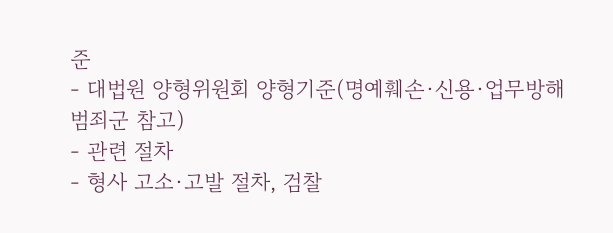준
- 대법원 양형위원회 양형기준(명예훼손·신용·업무방해 범죄군 참고)
- 관련 절차
- 형사 고소·고발 절차, 검찰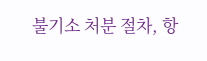불기소 처분 절차, 항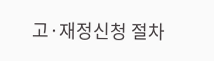고·재정신청 절차